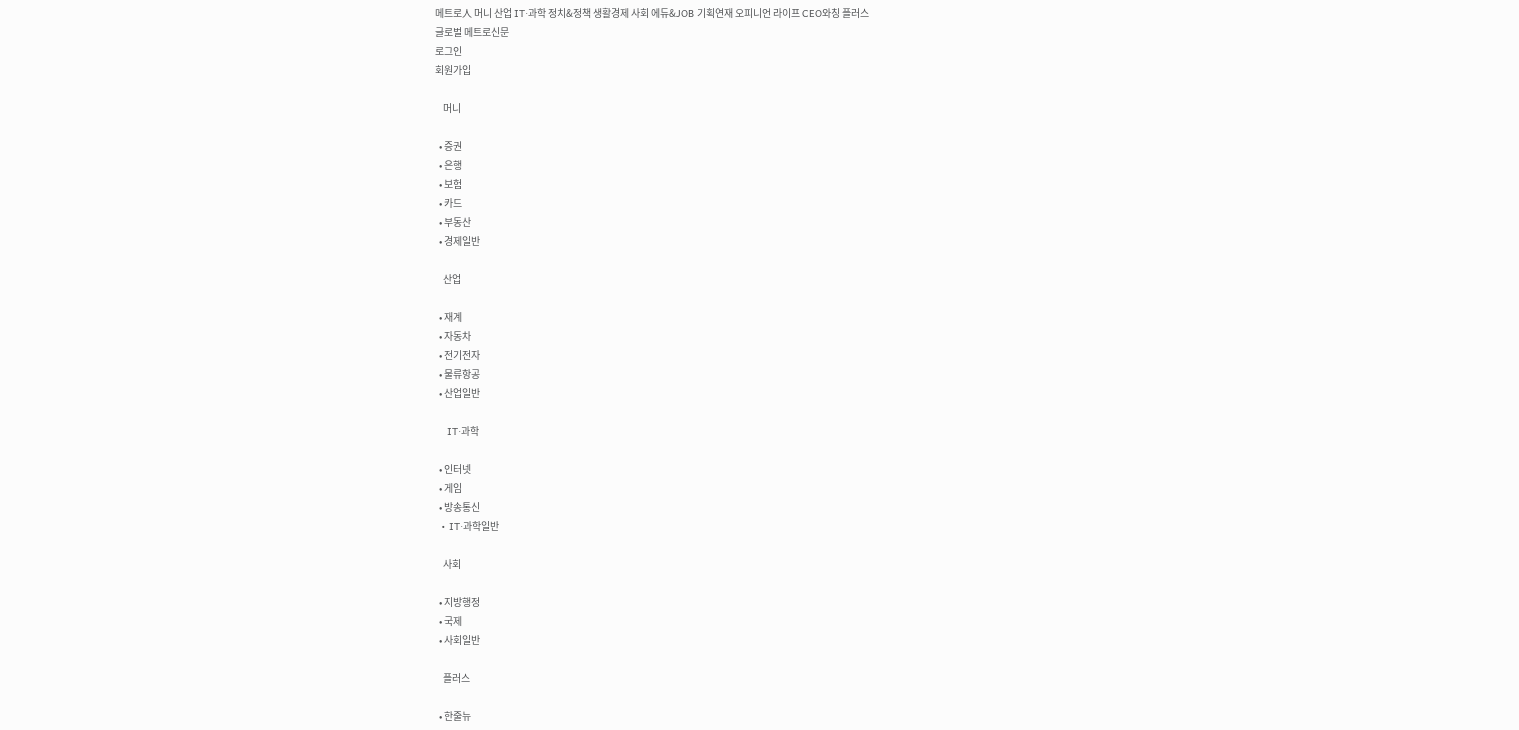메트로人 머니 산업 IT·과학 정치&정책 생활경제 사회 에듀&JOB 기획연재 오피니언 라이프 CEO와칭 플러스
글로벌 메트로신문
로그인
회원가입

    머니

  • 증권
  • 은행
  • 보험
  • 카드
  • 부동산
  • 경제일반

    산업

  • 재계
  • 자동차
  • 전기전자
  • 물류항공
  • 산업일반

    IT·과학

  • 인터넷
  • 게임
  • 방송통신
  • IT·과학일반

    사회

  • 지방행정
  • 국제
  • 사회일반

    플러스

  • 한줄뉴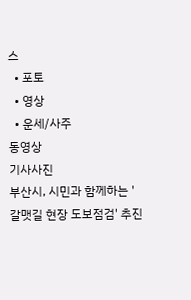스
  • 포토
  • 영상
  • 운세/사주
동영상
기사사진
부산시, 시민과 함께하는 '갈맷길 현장 도보점검' 추진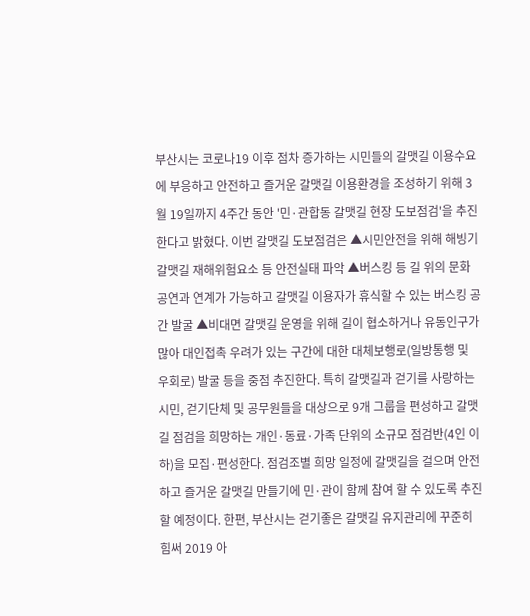부산시는 코로나19 이후 점차 증가하는 시민들의 갈맷길 이용수요에 부응하고 안전하고 즐거운 갈맷길 이용환경을 조성하기 위해 3월 19일까지 4주간 동안 '민·관합동 갈맷길 현장 도보점검'을 추진한다고 밝혔다. 이번 갈맷길 도보점검은 ▲시민안전을 위해 해빙기 갈맷길 재해위험요소 등 안전실태 파악 ▲버스킹 등 길 위의 문화공연과 연계가 가능하고 갈맷길 이용자가 휴식할 수 있는 버스킹 공간 발굴 ▲비대면 갈맷길 운영을 위해 길이 협소하거나 유동인구가 많아 대인접촉 우려가 있는 구간에 대한 대체보행로(일방통행 및 우회로) 발굴 등을 중점 추진한다. 특히 갈맷길과 걷기를 사랑하는 시민, 걷기단체 및 공무원들을 대상으로 9개 그룹을 편성하고 갈맷길 점검을 희망하는 개인·동료·가족 단위의 소규모 점검반(4인 이하)을 모집·편성한다. 점검조별 희망 일정에 갈맷길을 걸으며 안전하고 즐거운 갈맷길 만들기에 민·관이 함께 참여 할 수 있도록 추진할 예정이다. 한편, 부산시는 걷기좋은 갈맷길 유지관리에 꾸준히 힘써 2019 아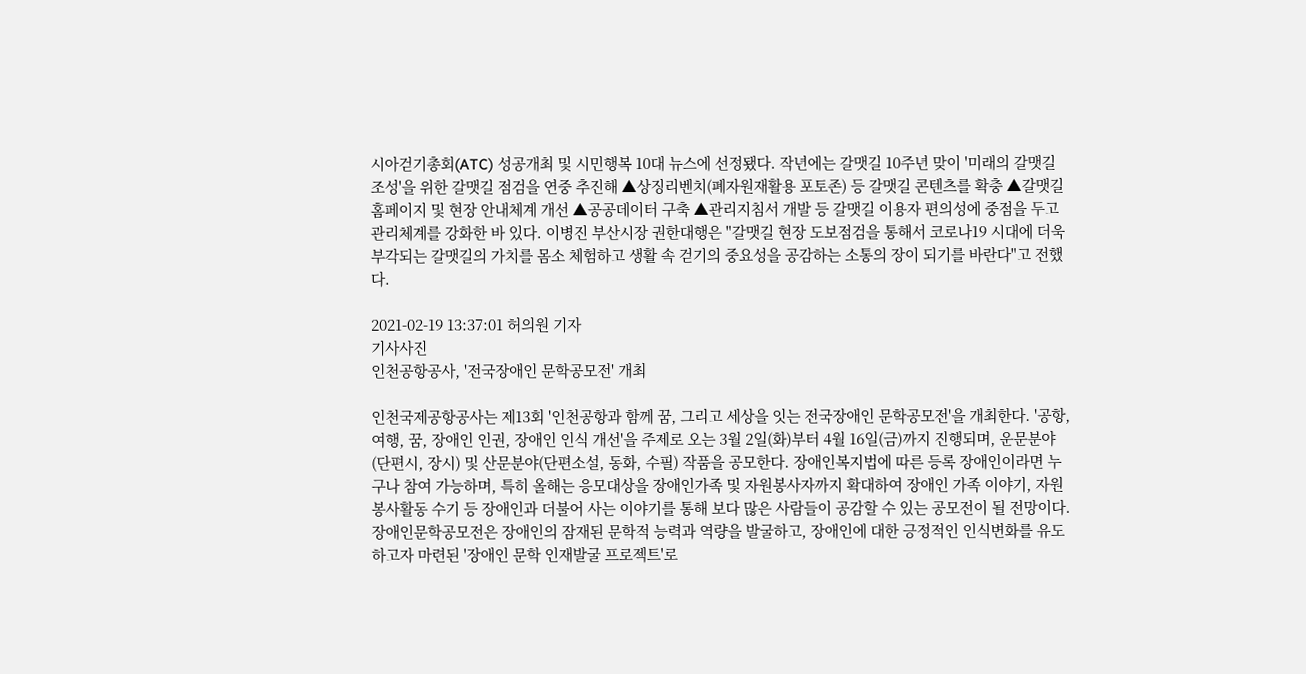시아걷기총회(ATC) 성공개최 및 시민행복 10대 뉴스에 선정됐다. 작년에는 갈맷길 10주년 맞이 '미래의 갈맷길 조성'을 위한 갈맷길 점검을 연중 추진해 ▲상징리벤치(폐자원재활용 포토존) 등 갈맷길 콘텐츠를 확충 ▲갈맷길 홈페이지 및 현장 안내체계 개선 ▲공공데이터 구축 ▲관리지침서 개발 등 갈맷길 이용자 편의성에 중점을 두고 관리체계를 강화한 바 있다. 이병진 부산시장 권한대행은 "갈맷길 현장 도보점검을 통해서 코로나19 시대에 더욱 부각되는 갈맷길의 가치를 몸소 체험하고 생활 속 걷기의 중요성을 공감하는 소통의 장이 되기를 바란다"고 전했다.

2021-02-19 13:37:01 허의원 기자
기사사진
인천공항공사, '전국장애인 문학공모전' 개최

인천국제공항공사는 제13회 '인천공항과 함께 꿈, 그리고 세상을 잇는 전국장애인 문학공모전'을 개최한다. '공항, 여행, 꿈, 장애인 인권, 장애인 인식 개선'을 주제로 오는 3월 2일(화)부터 4월 16일(금)까지 진행되며, 운문분야(단편시, 장시) 및 산문분야(단편소설, 동화, 수필) 작품을 공모한다. 장애인복지법에 따른 등록 장애인이라면 누구나 참여 가능하며, 특히 올해는 응모대상을 장애인가족 및 자원봉사자까지 확대하여 장애인 가족 이야기, 자원봉사활동 수기 등 장애인과 더불어 사는 이야기를 통해 보다 많은 사람들이 공감할 수 있는 공모전이 될 전망이다. 장애인문학공모전은 장애인의 잠재된 문학적 능력과 역량을 발굴하고, 장애인에 대한 긍정적인 인식변화를 유도하고자 마련된 '장애인 문학 인재발굴 프로젝트'로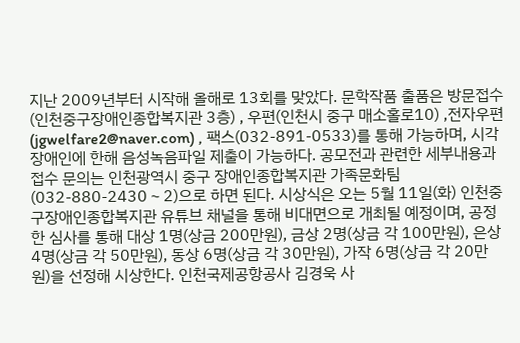지난 2009년부터 시작해 올해로 13회를 맞았다. 문학작품 출품은 방문접수(인천중구장애인종합복지관 3층) , 우편(인천시 중구 매소홀로10) ,전자우편(jgwelfare2@naver.com) , 팩스(032-891-0533)를 통해 가능하며, 시각장애인에 한해 음성녹음파일 제출이 가능하다. 공모전과 관련한 세부내용과 접수 문의는 인천광역시 중구 장애인종합복지관 가족문화팀(032-880-2430∼2)으로 하면 된다. 시상식은 오는 5월 11일(화) 인천중구장애인종합복지관 유튜브 채널을 통해 비대면으로 개최될 예정이며, 공정한 심사를 통해 대상 1명(상금 200만원), 금상 2명(상금 각 100만원), 은상 4명(상금 각 50만원), 동상 6명(상금 각 30만원), 가작 6명(상금 각 20만원)을 선정해 시상한다. 인천국제공항공사 김경욱 사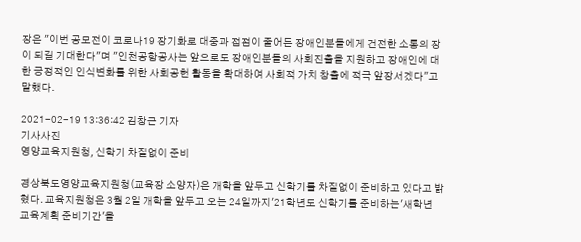장은 "이번 공모전이 코로나19 장기화로 대중과 접점이 줄어든 장애인분들에게 건전한 소통의 장이 되길 기대한다"며 "인천공항공사는 앞으로도 장애인분들의 사회진출을 지원하고 장애인에 대한 긍정적인 인식변화를 위한 사회공헌 활동을 확대하여 사회적 가치 창출에 적극 앞장서겠다"고 말했다.

2021-02-19 13:36:42 김창근 기자
기사사진
영양교육지원청, 신학기 차질없이 준비

경상북도영양교육지원청(교육장 소양자)은 개학을 앞두고 신학기를 차질없이 준비하고 있다고 밝혔다. 교육지원청은 3월 2일 개학을 앞두고 오는 24일까지'21학년도 신학기를 준비하는'새학년 교육계획 준비기간'을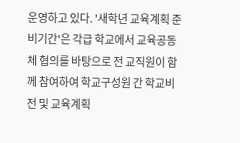운영하고 있다. '새학년 교육계획 준비기간'은 각급 학교에서 교육공동체 협의를 바탕으로 전 교직원이 함께 참여하여 학교구성원 간 학교비전 및 교육계획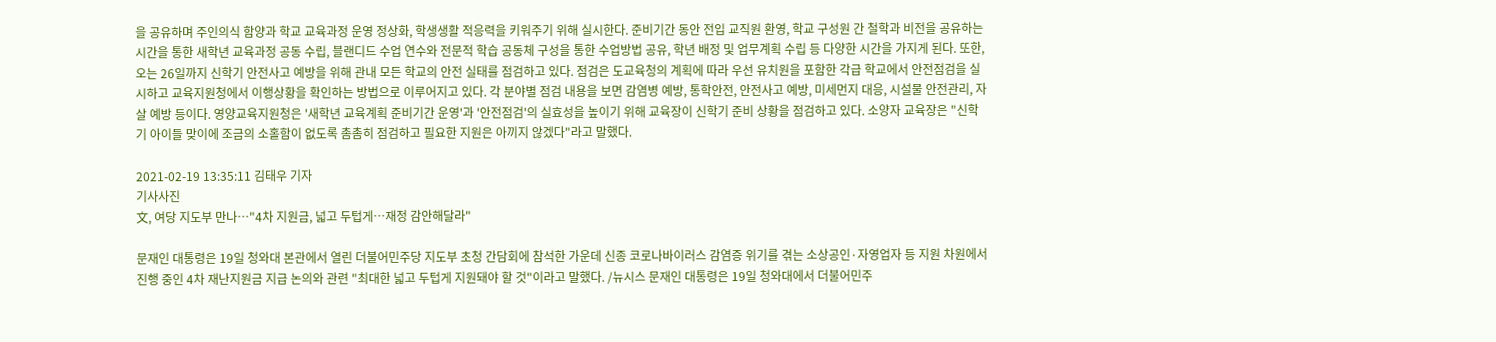을 공유하며 주인의식 함양과 학교 교육과정 운영 정상화, 학생생활 적응력을 키워주기 위해 실시한다. 준비기간 동안 전입 교직원 환영, 학교 구성원 간 철학과 비전을 공유하는 시간을 통한 새학년 교육과정 공동 수립, 블랜디드 수업 연수와 전문적 학습 공동체 구성을 통한 수업방법 공유, 학년 배정 및 업무계획 수립 등 다양한 시간을 가지게 된다. 또한, 오는 26일까지 신학기 안전사고 예방을 위해 관내 모든 학교의 안전 실태를 점검하고 있다. 점검은 도교육청의 계획에 따라 우선 유치원을 포함한 각급 학교에서 안전점검을 실시하고 교육지원청에서 이행상황을 확인하는 방법으로 이루어지고 있다. 각 분야별 점검 내용을 보면 감염병 예방, 통학안전, 안전사고 예방, 미세먼지 대응, 시설물 안전관리, 자살 예방 등이다. 영양교육지원청은 '새학년 교육계획 준비기간 운영'과 '안전점검'의 실효성을 높이기 위해 교육장이 신학기 준비 상황을 점검하고 있다. 소양자 교육장은 "신학기 아이들 맞이에 조금의 소홀함이 없도록 촘촘히 점검하고 필요한 지원은 아끼지 않겠다"라고 말했다.

2021-02-19 13:35:11 김태우 기자
기사사진
文, 여당 지도부 만나…"4차 지원금, 넓고 두텁게…재정 감안해달라"

문재인 대통령은 19일 청와대 본관에서 열린 더불어민주당 지도부 초청 간담회에 참석한 가운데 신종 코로나바이러스 감염증 위기를 겪는 소상공인·자영업자 등 지원 차원에서 진행 중인 4차 재난지원금 지급 논의와 관련 "최대한 넓고 두텁게 지원돼야 할 것"이라고 말했다. /뉴시스 문재인 대통령은 19일 청와대에서 더불어민주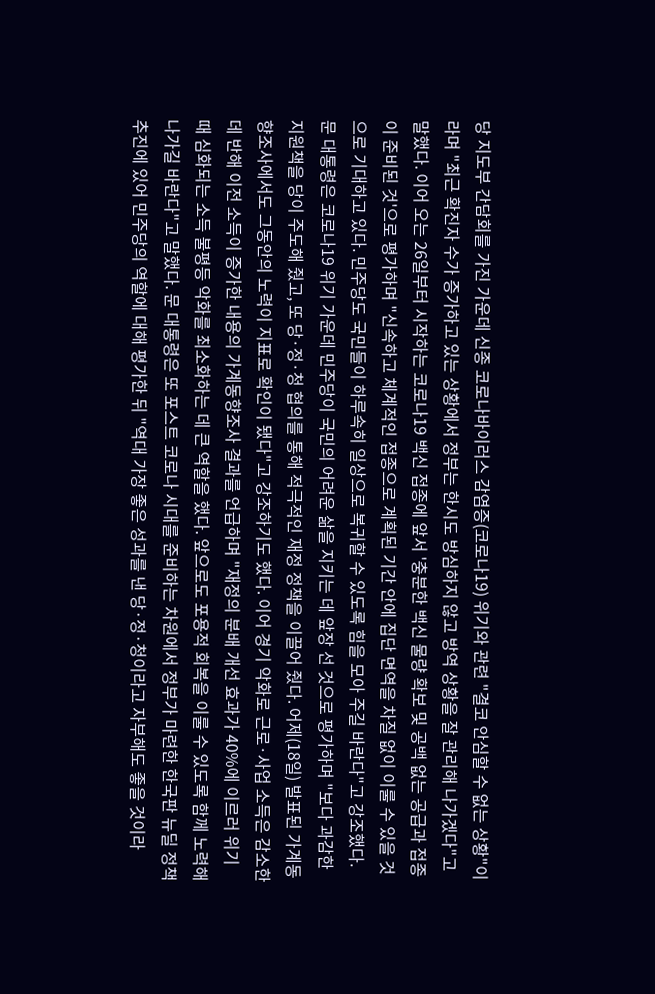당 지도부 간담회를 가진 가운데 신종 코로나바이러스 감염증(코로나19) 위기와 관련 "결코 안심할 수 없는 상황"이라며 "최근 확진자 수가 증가하고 있는 상황에서 정부는 한시도 방심하지 않고 방역 상황을 잘 관리해 나가겠다"고 말했다. 이어 오는 26일부터 시작하는 코로나19 백신 접종에 앞서 '충분한 백신 물량 확보 및 공백 없는 공급과 접종이 준비된 것'으로 평가하며 "신속하고 체계적인 접종으로 계획된 기간 안에 집단 면역을 차질 없이 이룰 수 있을 것으로 기대하고 있다. 민주당도 국민들이 하루속히 일상으로 복귀할 수 있도록 힘을 모아 주길 바란다"고 강조했다. 문 대통령은 코로나19 위기 가운데 민주당이 국민의 어려운 삶을 지키는 데 앞장 선 것으로 평가하며 "보다 과감한 지원책을 당이 주도해 줬고, 또 당·정·청 협의를 통해 적극적인 재정 정책을 이끌어 줬다. 어제(18일) 발표된 가계동향조사에서도 그동안의 노력이 지표로 확인이 됐다"고 강조하기도 했다. 이어 경기 악화로 근로·사업 소득은 감소한 데 반해 이전 소득이 증가한 내용의 가계동향조사 결과를 언급하며 "재정의 분배 개선 효과가 40%에 이르러 위기 때 심화되는 소득 불평등 악화를 최소화하는 데 큰 역할을 했다. 앞으로도 포용적 회복을 이룰 수 있도록 함께 노력해 나가길 바란다"고 말했다. 문 대통령은 또 포스트 코로나 시대를 준비하는 차원에서 정부가 마련한 한국판 뉴딜 정책 추진에 있어 민주당의 역할에 대해 평가한 뒤 "역대 가장 좋은 성과를 낸 당·정·청이라고 자부해도 좋을 것이라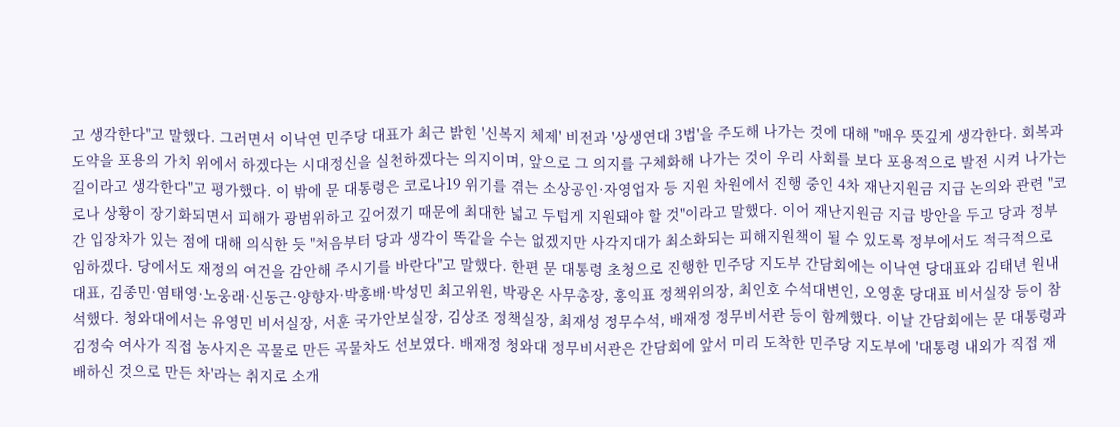고 생각한다"고 말했다. 그러면서 이낙연 민주당 대표가 최근 밝힌 '신복지 체제' 비전과 '상생연대 3법'을 주도해 나가는 것에 대해 "매우 뜻깊게 생각한다. 회복과 도약을 포용의 가치 위에서 하겠다는 시대정신을 실천하겠다는 의지이며, 앞으로 그 의지를 구체화해 나가는 것이 우리 사회를 보다 포용적으로 발전 시켜 나가는 길이라고 생각한다"고 평가했다. 이 밖에 문 대통령은 코로나19 위기를 겪는 소상공인·자영업자 등 지원 차원에서 진행 중인 4차 재난지원금 지급 논의와 관련 "코로나 상황이 장기화되면서 피해가 광범위하고 깊어졌기 때문에 최대한 넓고 두텁게 지원돼야 할 것"이라고 말했다. 이어 재난지원금 지급 방안을 두고 당과 정부 간 입장차가 있는 점에 대해 의식한 듯 "처음부터 당과 생각이 똑같을 수는 없겠지만 사각지대가 최소화되는 피해지원책이 될 수 있도록 정부에서도 적극적으로 임하겠다. 당에서도 재정의 여건을 감안해 주시기를 바란다"고 말했다. 한편 문 대통령 초청으로 진행한 민주당 지도부 간담회에는 이낙연 당대표와 김태년 원내대표, 김종민·염태영·노웅래·신동근·양향자·박홍배·박성민 최고위원, 박광온 사무총장, 홍익표 정책위의장, 최인호 수석대변인, 오영훈 당대표 비서실장 등이 참석했다. 청와대에서는 유영민 비서실장, 서훈 국가안보실장, 김상조 정책실장, 최재성 정무수석, 배재정 정무비서관 등이 함께했다. 이날 간담회에는 문 대통령과 김정숙 여사가 직접 농사지은 곡물로 만든 곡물차도 선보였다. 배재정 청와대 정무비서관은 간담회에 앞서 미리 도착한 민주당 지도부에 '대통령 내외가 직접 재배하신 것으로 만든 차'라는 취지로 소개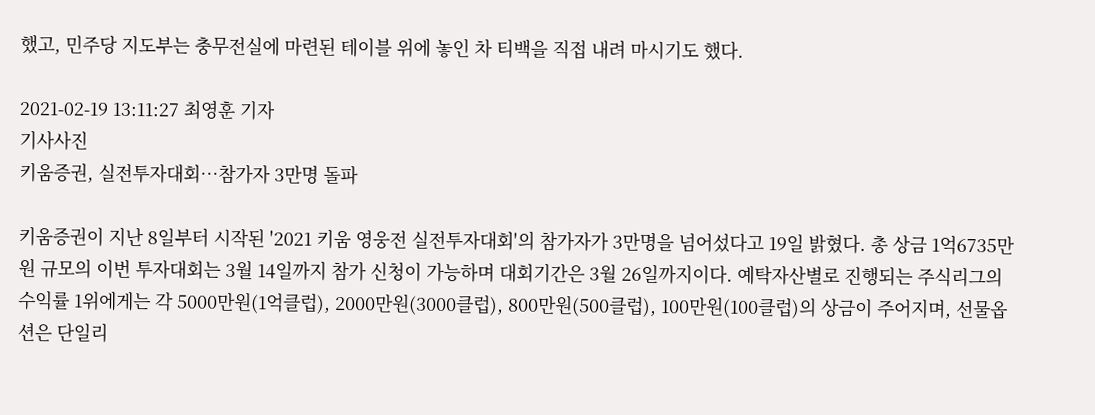했고, 민주당 지도부는 충무전실에 마련된 테이블 위에 놓인 차 티백을 직접 내려 마시기도 했다.

2021-02-19 13:11:27 최영훈 기자
기사사진
키움증권, 실전투자대회…참가자 3만명 돌파

키움증권이 지난 8일부터 시작된 '2021 키움 영웅전 실전투자대회'의 참가자가 3만명을 넘어섰다고 19일 밝혔다. 총 상금 1억6735만원 규모의 이번 투자대회는 3월 14일까지 참가 신청이 가능하며 대회기간은 3월 26일까지이다. 예탁자산별로 진행되는 주식리그의 수익률 1위에게는 각 5000만원(1억클럽), 2000만원(3000클럽), 800만원(500클럽), 100만원(100클럽)의 상금이 주어지며, 선물옵션은 단일리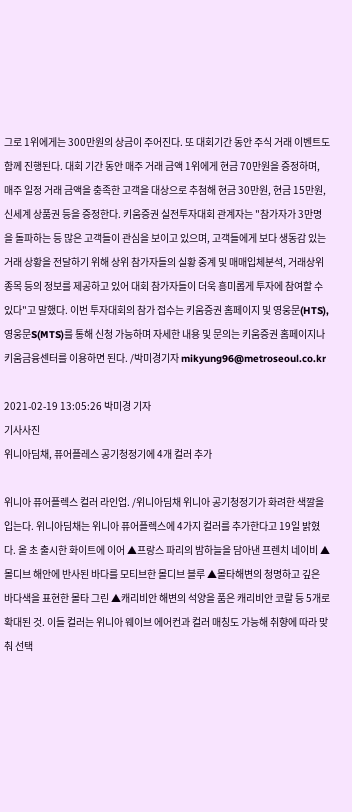그로 1위에게는 300만원의 상금이 주어진다. 또 대회기간 동안 주식 거래 이벤트도 함께 진행된다. 대회 기간 동안 매주 거래 금액 1위에게 현금 70만원을 증정하며, 매주 일정 거래 금액을 충족한 고객을 대상으로 추첨해 현금 30만원, 현금 15만원, 신세계 상품권 등을 증정한다. 키움증권 실전투자대회 관계자는 "참가자가 3만명을 돌파하는 등 많은 고객들이 관심을 보이고 있으며, 고객들에게 보다 생동감 있는 거래 상황을 전달하기 위해 상위 참가자들의 실황 중계 및 매매입체분석, 거래상위종목 등의 정보를 제공하고 있어 대회 참가자들이 더욱 흥미롭게 투자에 참여할 수 있다"고 말했다. 이번 투자대회의 참가 접수는 키움증권 홈페이지 및 영웅문(HTS), 영웅문S(MTS)를 통해 신청 가능하며 자세한 내용 및 문의는 키움증권 홈페이지나 키움금융센터를 이용하면 된다. /박미경기자 mikyung96@metroseoul.co.kr

2021-02-19 13:05:26 박미경 기자
기사사진
위니아딤채, 퓨어플레스 공기청정기에 4개 컬러 추가

위니아 퓨어플렉스 컬러 라인업. /위니아딤채 위니아 공기청정기가 화려한 색깔을 입는다. 위니아딤채는 위니아 퓨어플렉스에 4가지 컬러를 추가한다고 19일 밝혔다. 올 초 출시한 화이트에 이어 ▲프랑스 파리의 밤하늘을 담아낸 프렌치 네이비 ▲몰디브 해안에 반사된 바다를 모티브한 몰디브 블루 ▲몰타해변의 청명하고 깊은 바다색을 표현한 몰타 그린 ▲캐리비안 해변의 석양을 품은 캐리비안 코랄 등 5개로 확대된 것. 이들 컬러는 위니아 웨이브 에어컨과 컬러 매칭도 가능해 취향에 따라 맞춰 선택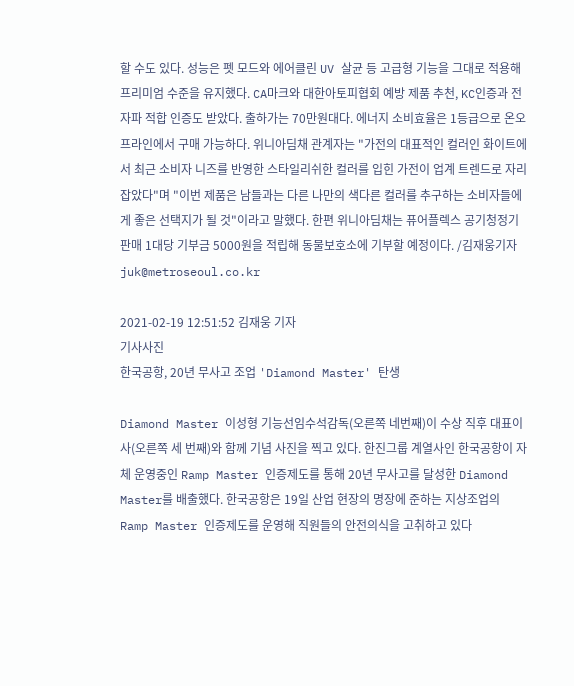할 수도 있다. 성능은 펫 모드와 에어클린 UV 살균 등 고급형 기능을 그대로 적용해 프리미엄 수준을 유지했다. CA마크와 대한아토피협회 예방 제품 추천, KC인증과 전자파 적합 인증도 받았다. 출하가는 70만원대다. 에너지 소비효율은 1등급으로 온오프라인에서 구매 가능하다. 위니아딤채 관계자는 "가전의 대표적인 컬러인 화이트에서 최근 소비자 니즈를 반영한 스타일리쉬한 컬러를 입힌 가전이 업계 트렌드로 자리잡았다"며 "이번 제품은 남들과는 다른 나만의 색다른 컬러를 추구하는 소비자들에게 좋은 선택지가 될 것"이라고 말했다. 한편 위니아딤채는 퓨어플렉스 공기청정기 판매 1대당 기부금 5000원을 적립해 동물보호소에 기부할 예정이다. /김재웅기자 juk@metroseoul.co.kr

2021-02-19 12:51:52 김재웅 기자
기사사진
한국공항, 20년 무사고 조업 'Diamond Master' 탄생

Diamond Master 이성형 기능선임수석감독(오른쪽 네번째)이 수상 직후 대표이사(오른쪽 세 번째)와 함께 기념 사진을 찍고 있다. 한진그룹 계열사인 한국공항이 자체 운영중인 Ramp Master 인증제도를 통해 20년 무사고를 달성한 Diamond Master를 배출했다. 한국공항은 19일 산업 현장의 명장에 준하는 지상조업의 Ramp Master 인증제도를 운영해 직원들의 안전의식을 고취하고 있다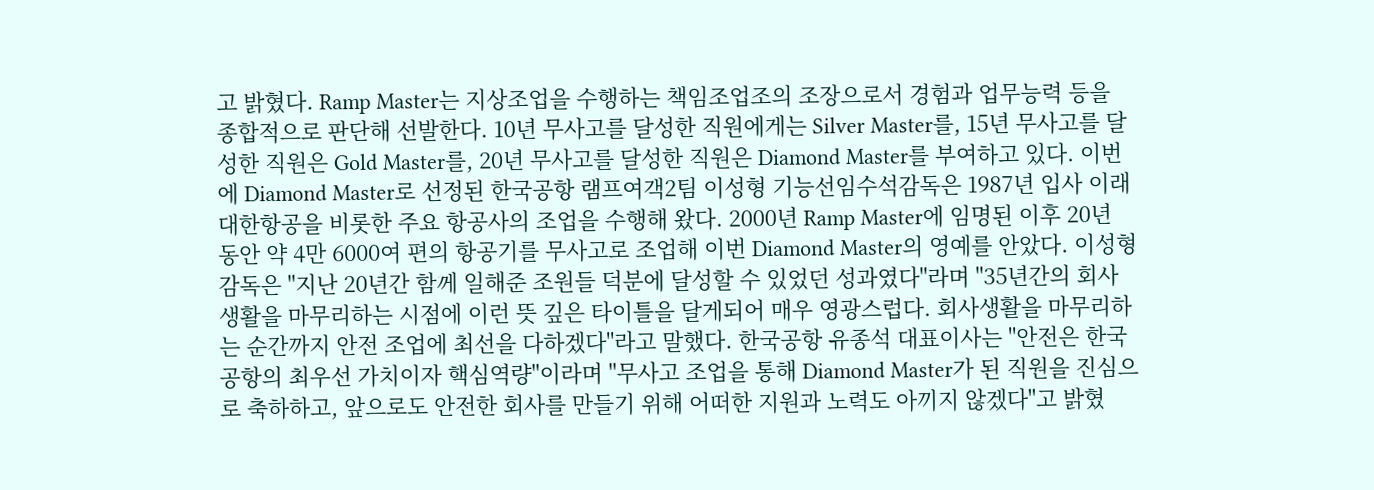고 밝혔다. Ramp Master는 지상조업을 수행하는 책임조업조의 조장으로서 경험과 업무능력 등을 종합적으로 판단해 선발한다. 10년 무사고를 달성한 직원에게는 Silver Master를, 15년 무사고를 달성한 직원은 Gold Master를, 20년 무사고를 달성한 직원은 Diamond Master를 부여하고 있다. 이번에 Diamond Master로 선정된 한국공항 램프여객2팀 이성형 기능선임수석감독은 1987년 입사 이래 대한항공을 비롯한 주요 항공사의 조업을 수행해 왔다. 2000년 Ramp Master에 임명된 이후 20년 동안 약 4만 6000여 편의 항공기를 무사고로 조업해 이번 Diamond Master의 영예를 안았다. 이성형 감독은 "지난 20년간 함께 일해준 조원들 덕분에 달성할 수 있었던 성과였다"라며 "35년간의 회사생활을 마무리하는 시점에 이런 뜻 깊은 타이틀을 달게되어 매우 영광스럽다. 회사생활을 마무리하는 순간까지 안전 조업에 최선을 다하겠다"라고 말했다. 한국공항 유종석 대표이사는 "안전은 한국공항의 최우선 가치이자 핵심역량"이라며 "무사고 조업을 통해 Diamond Master가 된 직원을 진심으로 축하하고, 앞으로도 안전한 회사를 만들기 위해 어떠한 지원과 노력도 아끼지 않겠다"고 밝혔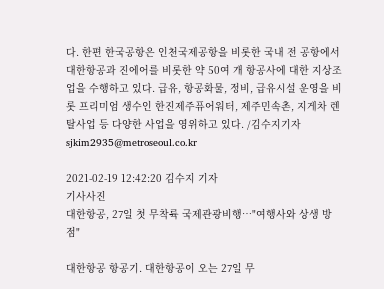다. 한편 한국공항은 인천국제공항을 비롯한 국내 전 공항에서 대한항공과 진에어를 비롯한 약 50여 개 항공사에 대한 지상조업을 수행하고 있다. 급유, 항공화물, 정비, 급유시설 운영을 비롯 프리미엄 생수인 한진제주퓨어워터, 제주민속촌, 지게차 렌탈사업 등 다양한 사업을 영위하고 있다. /김수지기자 sjkim2935@metroseoul.co.kr

2021-02-19 12:42:20 김수지 기자
기사사진
대한항공, 27일 첫 무착륙 국제관광비행…"여행사와 상생 방점"

대한항공 항공기. 대한항공이 오는 27일 무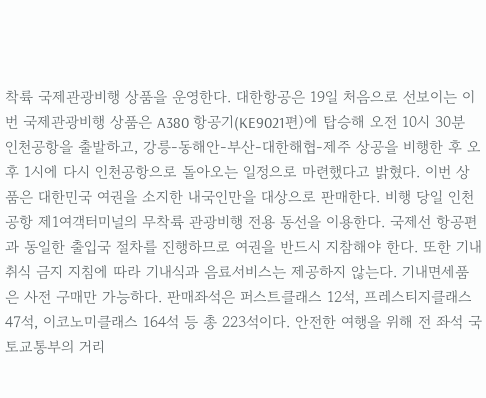착륙 국제관광비행 상품을 운영한다. 대한항공은 19일 처음으로 선보이는 이번 국제관광비행 상품은 A380 항공기(KE9021편)에 탑승해 오전 10시 30분 인천공항을 출발하고, 강릉-동해안-부산-대한해협-제주 상공을 비행한 후 오후 1시에 다시 인천공항으로 돌아오는 일정으로 마련했다고 밝혔다. 이번 상품은 대한민국 여권을 소지한 내국인만을 대상으로 판매한다. 비행 당일 인천공항 제1여객터미널의 무착륙 관광비행 전용 동선을 이용한다. 국제선 항공편과 동일한 출입국 절차를 진행하므로 여권을 반드시 지참해야 한다. 또한 기내 취식 금지 지침에 따라 기내식과 음료서비스는 제공하지 않는다. 기내면세품은 사전 구매만 가능하다. 판매좌석은 퍼스트클래스 12석, 프레스티지클래스 47석, 이코노미클래스 164석 등 총 223석이다. 안전한 여행을 위해 전 좌석 국토교통부의 거리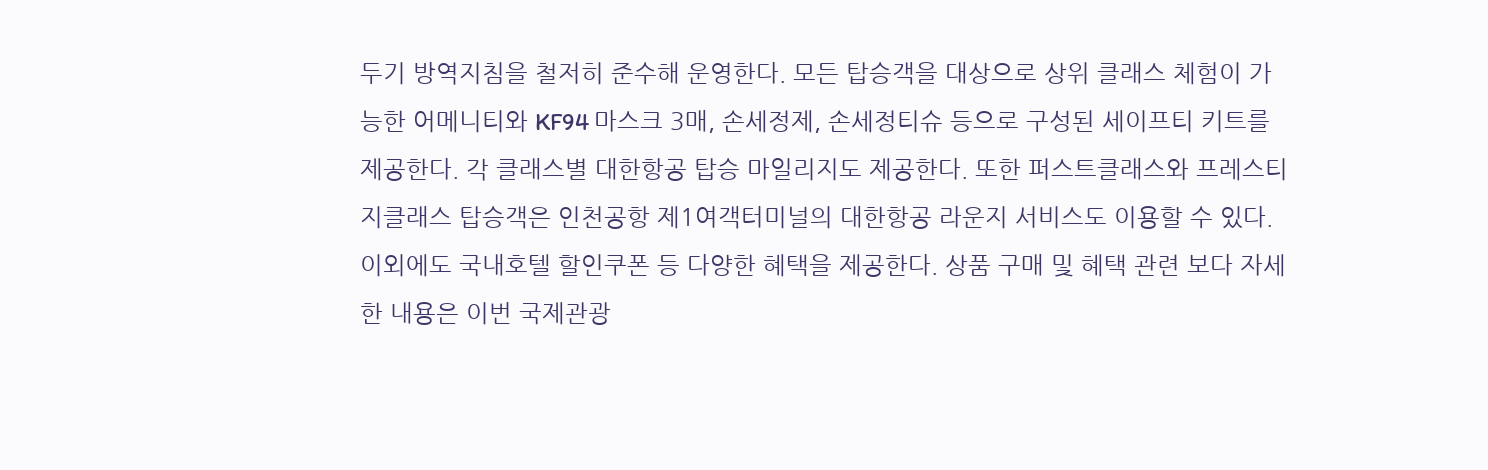두기 방역지침을 철저히 준수해 운영한다. 모든 탑승객을 대상으로 상위 클래스 체험이 가능한 어메니티와 KF94 마스크 3매, 손세정제, 손세정티슈 등으로 구성된 세이프티 키트를 제공한다. 각 클래스별 대한항공 탑승 마일리지도 제공한다. 또한 퍼스트클래스와 프레스티지클래스 탑승객은 인천공항 제1여객터미널의 대한항공 라운지 서비스도 이용할 수 있다. 이외에도 국내호텔 할인쿠폰 등 다양한 혜택을 제공한다. 상품 구매 및 혜택 관련 보다 자세한 내용은 이번 국제관광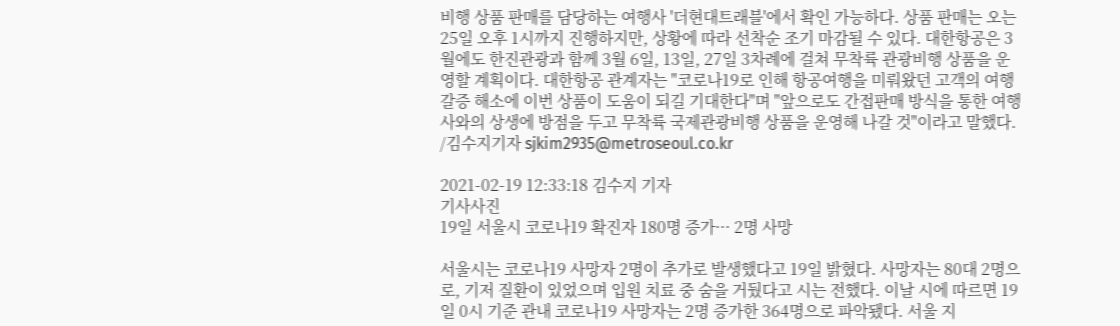비행 상품 판매를 담당하는 여행사 '더현대트래블'에서 확인 가능하다. 상품 판매는 오는 25일 오후 1시까지 진행하지만, 상황에 따라 선착순 조기 마감될 수 있다. 대한항공은 3월에도 한진관광과 함께 3월 6일, 13일, 27일 3차례에 걸쳐 무착륙 관광비행 상품을 운영할 계획이다. 대한항공 관계자는 "코로나19로 인해 항공여행을 미뤄왔던 고객의 여행 갈증 해소에 이번 상품이 도움이 되길 기대한다"며 "앞으로도 간접판매 방식을 통한 여행사와의 상생에 방점을 두고 무착륙 국제관광비행 상품을 운영해 나갈 것"이라고 말했다. /김수지기자 sjkim2935@metroseoul.co.kr

2021-02-19 12:33:18 김수지 기자
기사사진
19일 서울시 코로나19 확진자 180명 증가··· 2명 사망

서울시는 코로나19 사망자 2명이 추가로 발생했다고 19일 밝혔다. 사망자는 80대 2명으로, 기저 질환이 있었으며 입원 치료 중 숨을 거뒀다고 시는 전했다. 이날 시에 따르면 19일 0시 기준 관내 코로나19 사망자는 2명 증가한 364명으로 파악됐다. 서울 지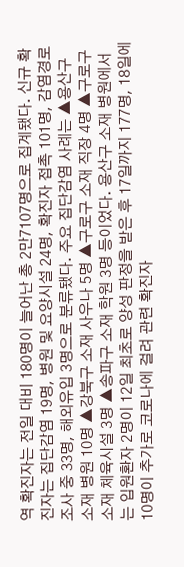역 확진자는 전일 대비 180명이 늘어난 총 2만7107명으로 집계됐다. 신규 확진자는 집단감염 19명, 병원 및 요양시설 24명, 확진자 접촉 101명, 감염경로 조사 중 33명, 해외유입 3명으로 분류됐다. 주요 집단감염 사례는 ▲용산구 소재 병원 10명 ▲강북구 소재 사우나 5명 ▲구로구 소재 직장 4명 ▲구로구 소재 체육시설 3명 ▲송파구 소재 학원 3명 등이었다. 용산구 소재 병원에서는 입원환자 2명이 12일 최초로 양성 판정을 받은 후 17일까지 177명, 18일에 10명이 추가로 코로나에 걸려 관련 확진자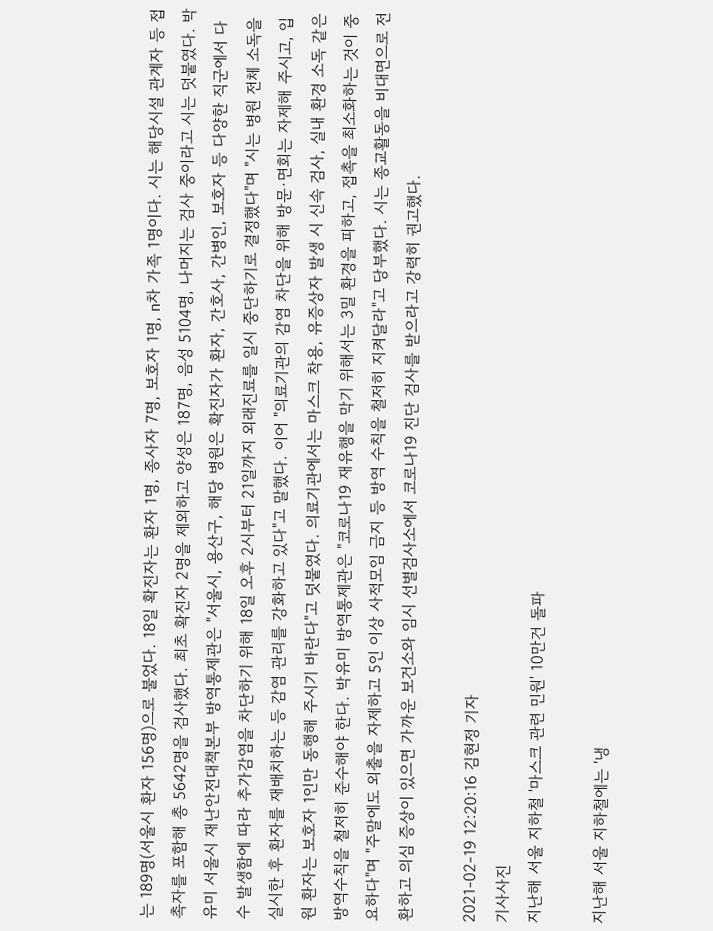는 189명(서울시 환자 156명)으로 불었다. 18일 확진자는 환자 1명, 종사자 7명, 보호자 1명, n차 가족 1명이다. 시는 해당시설 관계자 등 접촉자를 포함해 총 5642명을 검사했다. 최초 확진자 2명을 제외하고 양성은 187명, 음성 5104명, 나머지는 검사 중이라고 시는 덧붙였다. 박유미 서울시 재난안전대책본부 방역통제관은 "서울시, 용산구, 해당 병원은 확진자가 환자, 간호사, 간병인, 보호자 등 다양한 직군에서 다수 발생함에 따라 추가감염을 차단하기 위해 18일 오후 2시부터 21일까지 외래진료를 일시 중단하기로 결정했다"며 "시는 병원 전체 소독을 실시한 후 환자를 재배치하는 등 감염 관리를 강화하고 있다"고 말했다. 이어 "의료기관의 감염 차단을 위해 방문·면회는 자제해 주시고, 입원 환자는 보호자 1인만 동행해 주시기 바란다"고 덧붙였다. 의료기관에서는 마스크 착용, 유증상자 발생 시 신속 검사, 실내 환경 소독 같은 방역수칙을 철저히 준수해야 한다. 박유미 방역통제관은 "코로나19 재유행을 막기 위해서는 3밀 환경을 피하고, 접촉을 최소화하는 것이 중요하다"며 "주말에도 외출을 자제하고 5인 이상 사적모임 금지 등 방역 수칙을 철저히 지켜달라"고 당부했다. 시는 종교활동을 비대면으로 전환하고 의심 증상이 있으면 가까운 보건소와 임시 선별검사소에서 코로나19 진단 검사를 받으라고 강력히 권고했다.

2021-02-19 12:20:16 김현정 기자
기사사진
지난해 서울 지하철 '마스크 관련 민원' 10만건 돌파

지난해 서울 지하철에는 '냉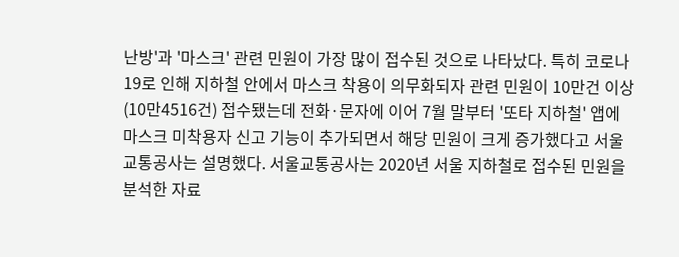난방'과 '마스크' 관련 민원이 가장 많이 접수된 것으로 나타났다. 특히 코로나19로 인해 지하철 안에서 마스크 착용이 의무화되자 관련 민원이 10만건 이상(10만4516건) 접수됐는데 전화·문자에 이어 7월 말부터 '또타 지하철' 앱에 마스크 미착용자 신고 기능이 추가되면서 해당 민원이 크게 증가했다고 서울교통공사는 설명했다. 서울교통공사는 2020년 서울 지하철로 접수된 민원을 분석한 자료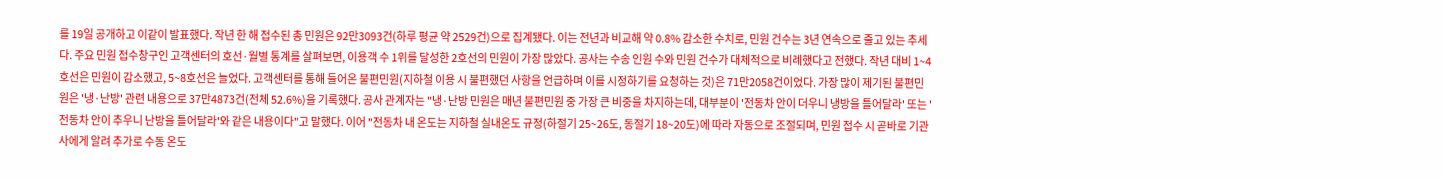를 19일 공개하고 이같이 발표했다. 작년 한 해 접수된 총 민원은 92만3093건(하루 평균 약 2529건)으로 집계됐다. 이는 전년과 비교해 약 0.8% 감소한 수치로, 민원 건수는 3년 연속으로 줄고 있는 추세다. 주요 민원 접수창구인 고객센터의 호선·월별 통계를 살펴보면, 이용객 수 1위를 달성한 2호선의 민원이 가장 많았다. 공사는 수송 인원 수와 민원 건수가 대체적으로 비례했다고 전했다. 작년 대비 1~4호선은 민원이 감소했고, 5~8호선은 늘었다. 고객센터를 통해 들어온 불편민원(지하철 이용 시 불편했던 사항을 언급하며 이를 시정하기를 요청하는 것)은 71만2058건이었다. 가장 많이 제기된 불편민원은 '냉·난방' 관련 내용으로 37만4873건(전체 52.6%)을 기록했다. 공사 관계자는 "냉·난방 민원은 매년 불편민원 중 가장 큰 비중을 차지하는데, 대부분이 '전동차 안이 더우니 냉방을 틀어달라' 또는 '전동차 안이 추우니 난방을 틀어달라'와 같은 내용이다"고 말했다. 이어 "전동차 내 온도는 지하철 실내온도 규정(하절기 25~26도, 동절기 18~20도)에 따라 자동으로 조절되며, 민원 접수 시 곧바로 기관사에게 알려 추가로 수동 온도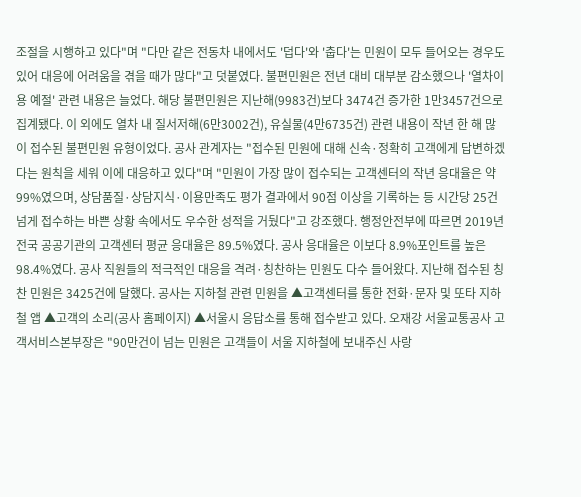조절을 시행하고 있다"며 "다만 같은 전동차 내에서도 '덥다'와 '춥다'는 민원이 모두 들어오는 경우도 있어 대응에 어려움을 겪을 때가 많다"고 덧붙였다. 불편민원은 전년 대비 대부분 감소했으나 '열차이용 예절' 관련 내용은 늘었다. 해당 불편민원은 지난해(9983건)보다 3474건 증가한 1만3457건으로 집계됐다. 이 외에도 열차 내 질서저해(6만3002건), 유실물(4만6735건) 관련 내용이 작년 한 해 많이 접수된 불편민원 유형이었다. 공사 관계자는 "접수된 민원에 대해 신속·정확히 고객에게 답변하겠다는 원칙을 세워 이에 대응하고 있다"며 "민원이 가장 많이 접수되는 고객센터의 작년 응대율은 약 99%였으며, 상담품질·상담지식·이용만족도 평가 결과에서 90점 이상을 기록하는 등 시간당 25건 넘게 접수하는 바쁜 상황 속에서도 우수한 성적을 거뒀다"고 강조했다. 행정안전부에 따르면 2019년 전국 공공기관의 고객센터 평균 응대율은 89.5%였다. 공사 응대율은 이보다 8.9%포인트를 높은 98.4%였다. 공사 직원들의 적극적인 대응을 격려·칭찬하는 민원도 다수 들어왔다. 지난해 접수된 칭찬 민원은 3425건에 달했다. 공사는 지하철 관련 민원을 ▲고객센터를 통한 전화·문자 및 또타 지하철 앱 ▲고객의 소리(공사 홈페이지) ▲서울시 응답소를 통해 접수받고 있다. 오재강 서울교통공사 고객서비스본부장은 "90만건이 넘는 민원은 고객들이 서울 지하철에 보내주신 사랑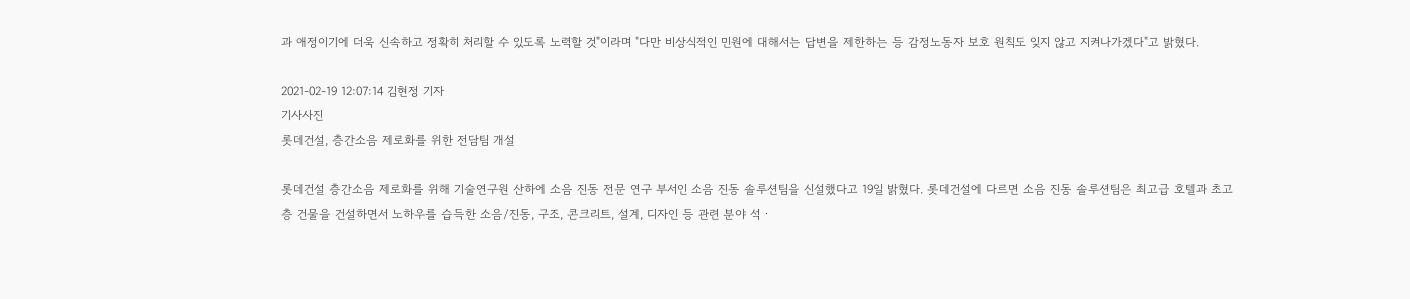과 애정이기에 더욱 신속하고 정확히 처리할 수 있도록 노력할 것"이라며 "다만 비상식적인 민원에 대해서는 답변을 제한하는 등 감정노동자 보호 원칙도 잊지 않고 지켜나가겠다"고 밝혔다.

2021-02-19 12:07:14 김현정 기자
기사사진
롯데건설, 층간소음 제로화를 위한 전담팀 개설

롯데건설 층간소음 제로화를 위해 기술연구원 산하에 소음 진동 전문 연구 부서인 소음 진동 솔루션팀을 신설했다고 19일 밝혔다. 롯데건설에 다르면 소음 진동 솔루션팀은 최고급 호텔과 초고층 건물을 건설하면서 노하우를 습득한 소음/진동, 구조, 콘크리트, 설계, 디자인 등 관련 분야 석ㆍ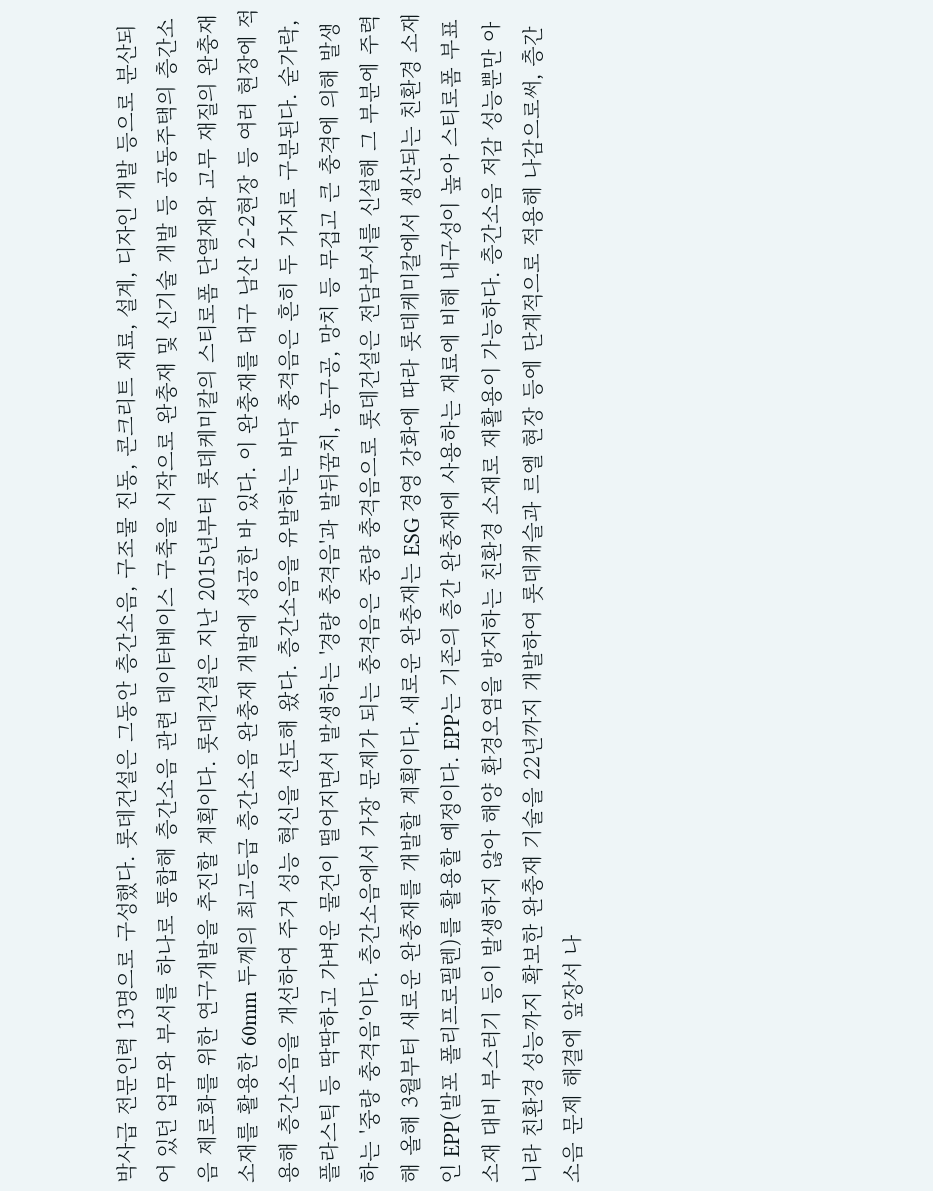박사급 전문인력 13명으로 구성했다. 롯데건설은 그동안 층간소음, 구조물 진동, 콘크리트 재료, 설계, 디자인 개발 등으로 분산되어 있던 업무와 부서를 하나로 통합해 층간소음 관련 데이터베이스 구축을 시작으로 완충재 및 신기술 개발 등 공동주택의 층간소음 제로화를 위한 연구개발을 추진할 계획이다. 롯데건설은 지난 2015년부터 롯데케미칼의 스티로폼 단열재와 고무 재질의 완충재 소재를 활용한 60mm 두께의 최고등급 층간소음 완충재 개발에 성공한 바 있다. 이 완충재를 대구 남산 2-2현장 등 여러 현장에 적용해 층간소음을 개선하여 주거 성능 혁신을 선도해 왔다. 층간소음을 유발하는 바닥 충격음은 흔히 두 가지로 구분된다. 숟가락, 플라스틱 등 딱딱하고 가벼운 물건이 떨어지면서 발생하는 '경량 충격음'과 발뒤꿈치, 농구공, 망치 등 무겁고 큰 충격에 의해 발생하는 '중량 충격음'이다. 층간소음에서 가장 문제가 되는 충격음은 중량 충격음으로 롯데건설은 전담부서를 신설해 그 부분에 주력해 올해 3월부터 새로운 완충재를 개발할 계획이다. 새로운 완충재는 ESG 경영 강화에 따라 롯데케미칼에서 생산되는 친환경 소재인 EPP(발포 폴리프로필렌)를 활용할 예정이다. EPP는 기존의 층간 완충재에 사용하는 재료에 비해 내구성이 높아 스티로폼 부표 소재 대비 부스러기 등이 발생하지 않아 해양 환경오염을 방지하는 친환경 소재로 재활용이 가능하다. 층간소음 저감 성능뿐만 아니라 친환경 성능까지 확보한 완충재 기술을 22년까지 개발하여 롯데캐슬과 르엘 현장 등에 단계적으로 적용해 나감으로써, 층간소음 문제 해결에 앞장서 나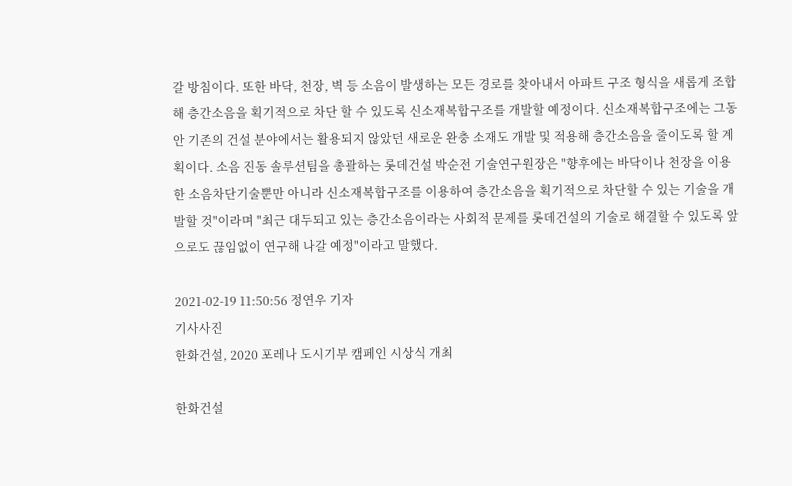갈 방침이다. 또한 바닥, 천장, 벽 등 소음이 발생하는 모든 경로를 찾아내서 아파트 구조 형식을 새롭게 조합해 층간소음을 획기적으로 차단 할 수 있도록 신소재복합구조를 개발할 예정이다. 신소재복합구조에는 그동안 기존의 건설 분야에서는 활용되지 않았던 새로운 완충 소재도 개발 및 적용해 층간소음을 줄이도록 할 계획이다. 소음 진동 솔루션팀을 총괄하는 롯데건설 박순전 기술연구원장은 "향후에는 바닥이나 천장을 이용한 소음차단기술뿐만 아니라 신소재복합구조를 이용하여 층간소음을 획기적으로 차단할 수 있는 기술을 개발할 것"이라며 "최근 대두되고 있는 층간소음이라는 사회적 문제를 롯데건설의 기술로 해결할 수 있도록 앞으로도 끊임없이 연구해 나갈 예정"이라고 말했다.

2021-02-19 11:50:56 정연우 기자
기사사진
한화건설, 2020 포레나 도시기부 캠페인 시상식 개최

한화건설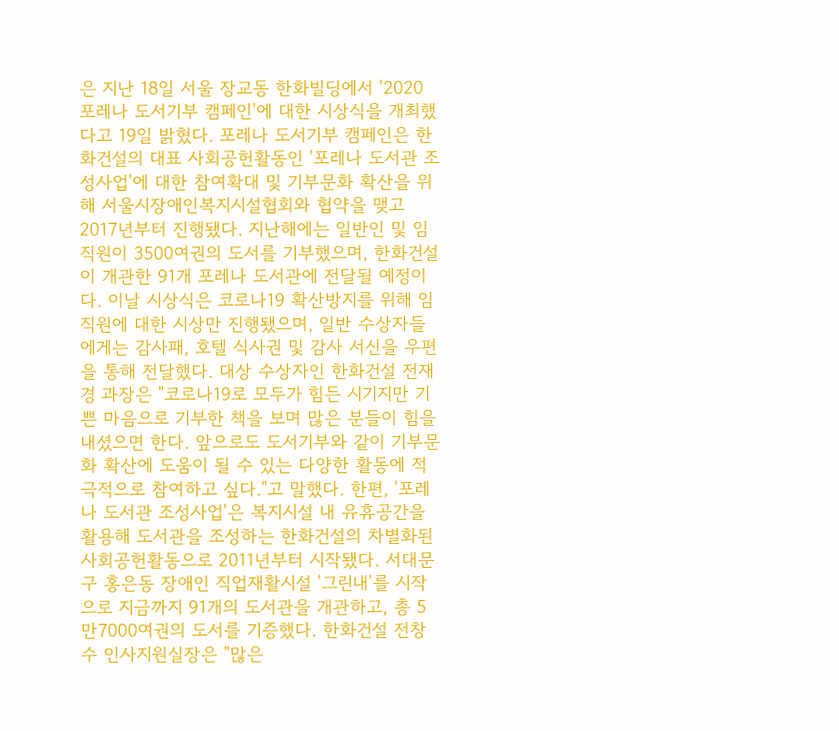은 지난 18일 서울 장교동 한화빌딩에서 '2020 포레나 도서기부 캠페인'에 대한 시상식을 개최했다고 19일 밝혔다. 포레나 도서기부 캠페인은 한화건설의 대표 사회공헌활동인 '포레나 도서관 조성사업'에 대한 참여확대 및 기부문화 확산을 위해 서울시장애인복지시설협회와 협약을 맺고 2017년부터 진행됐다. 지난해에는 일반인 및 임직원이 3500여권의 도서를 기부했으며, 한화건설이 개관한 91개 포레나 도서관에 전달될 예정이다. 이날 시상식은 코로나19 확산방지를 위해 임직원에 대한 시상만 진행됐으며, 일반 수상자들에게는 감사패, 호텔 식사권 및 감사 서신을 우편을 통해 전달했다. 대상 수상자인 한화건설 전재경 과장은 "코로나19로 모두가 힘든 시기지만 기쁜 마음으로 기부한 책을 보며 많은 분들이 힘을 내셨으면 한다. 앞으로도 도서기부와 같이 기부문화 확산에 도움이 될 수 있는 다양한 활동에 적극적으로 참여하고 싶다."고 말했다. 한편, '포레나 도서관 조성사업'은 복지시설 내 유휴공간을 활용해 도서관을 조성하는 한화건설의 차별화된 사회공헌활동으로 2011년부터 시작됐다. 서대문구 홍은동 장애인 직업재활시설 '그린내'를 시작으로 지금까지 91개의 도서관을 개관하고, 총 5만7000여권의 도서를 기증했다. 한화건설 전창수 인사지원실장은 "많은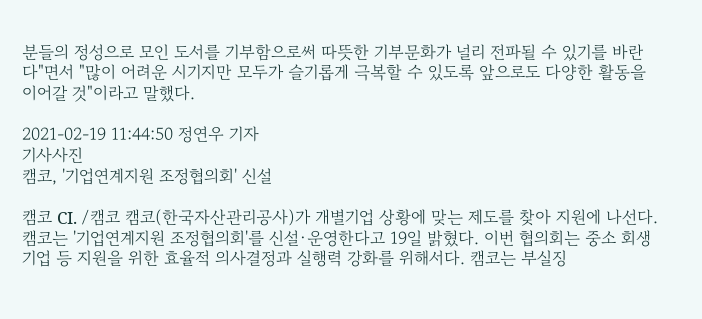분들의 정성으로 모인 도서를 기부함으로써 따뜻한 기부문화가 널리 전파될 수 있기를 바란다"면서 "많이 어려운 시기지만 모두가 슬기롭게 극복할 수 있도록 앞으로도 다양한 활동을 이어갈 것"이라고 말했다.

2021-02-19 11:44:50 정연우 기자
기사사진
캠코, '기업연계지원 조정협의회' 신설

캠코 CI. /캠코 캠코(한국자산관리공사)가 개별기업 상황에 맞는 제도를 찾아 지원에 나선다. 캠코는 '기업연계지원 조정협의회'를 신설·운영한다고 19일 밝혔다. 이번 협의회는 중소 회생기업 등 지원을 위한 효율적 의사결정과 실행력 강화를 위해서다. 캠코는 부실징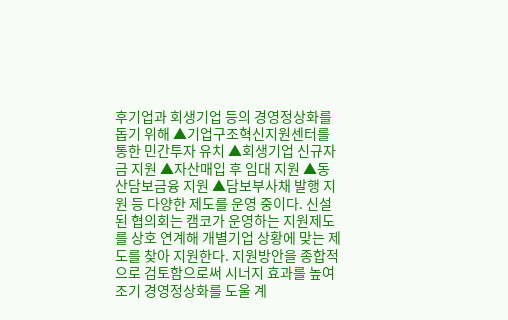후기업과 회생기업 등의 경영정상화를 돕기 위해 ▲기업구조혁신지원센터를 통한 민간투자 유치 ▲회생기업 신규자금 지원 ▲자산매입 후 임대 지원 ▲동산담보금융 지원 ▲담보부사채 발행 지원 등 다양한 제도를 운영 중이다. 신설된 협의회는 캠코가 운영하는 지원제도를 상호 연계해 개별기업 상황에 맞는 제도를 찾아 지원한다. 지원방안을 종합적으로 검토함으로써 시너지 효과를 높여 조기 경영정상화를 도울 계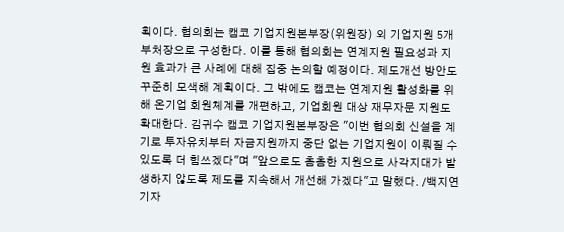획이다. 협의회는 캠코 기업지원본부장(위원장) 외 기업지원 5개 부처장으로 구성한다. 이를 통해 협의회는 연계지원 필요성과 지원 효과가 큰 사례에 대해 집중 논의할 예정이다. 제도개선 방안도 꾸준히 모색해 계획이다. 그 밖에도 캠코는 연계지원 활성화를 위해 온기업 회원체계를 개편하고, 기업회원 대상 재무자문 지원도 확대한다. 김귀수 캠코 기업지원본부장은 "이번 협의회 신설을 계기로 투자유치부터 자금지원까지 중단 없는 기업지원이 이뤄질 수 있도록 더 힘쓰겠다"며 "앞으로도 촘촘한 지원으로 사각지대가 발생하지 않도록 제도를 지속해서 개선해 가겠다"고 말했다. /백지연기자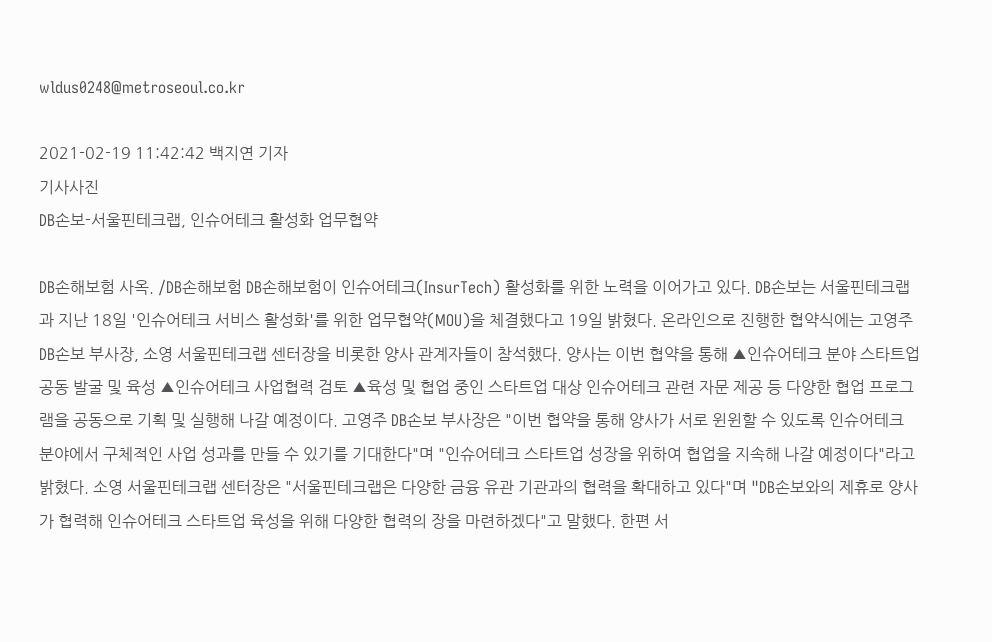wldus0248@metroseoul.co.kr

2021-02-19 11:42:42 백지연 기자
기사사진
DB손보-서울핀테크랩, 인슈어테크 활성화 업무협약

DB손해보험 사옥. /DB손해보험 DB손해보험이 인슈어테크(InsurTech) 활성화를 위한 노력을 이어가고 있다. DB손보는 서울핀테크랩과 지난 18일 '인슈어테크 서비스 활성화'를 위한 업무협약(MOU)을 체결했다고 19일 밝혔다. 온라인으로 진행한 협약식에는 고영주 DB손보 부사장, 소영 서울핀테크랩 센터장을 비롯한 양사 관계자들이 참석했다. 양사는 이번 협약을 통해 ▲인슈어테크 분야 스타트업 공동 발굴 및 육성 ▲인슈어테크 사업협력 검토 ▲육성 및 협업 중인 스타트업 대상 인슈어테크 관련 자문 제공 등 다양한 협업 프로그램을 공동으로 기획 및 실행해 나갈 예정이다. 고영주 DB손보 부사장은 "이번 협약을 통해 양사가 서로 윈윈할 수 있도록 인슈어테크 분야에서 구체적인 사업 성과를 만들 수 있기를 기대한다"며 "인슈어테크 스타트업 성장을 위하여 협업을 지속해 나갈 예정이다"라고 밝혔다. 소영 서울핀테크랩 센터장은 "서울핀테크랩은 다양한 금융 유관 기관과의 협력을 확대하고 있다"며 "DB손보와의 제휴로 양사가 협력해 인슈어테크 스타트업 육성을 위해 다양한 협력의 장을 마련하겠다"고 말했다. 한편 서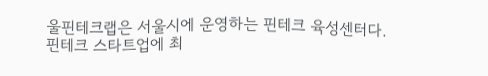울핀테크랩은 서울시에 운영하는 핀테크 육성센터다. 핀테크 스타트업에 최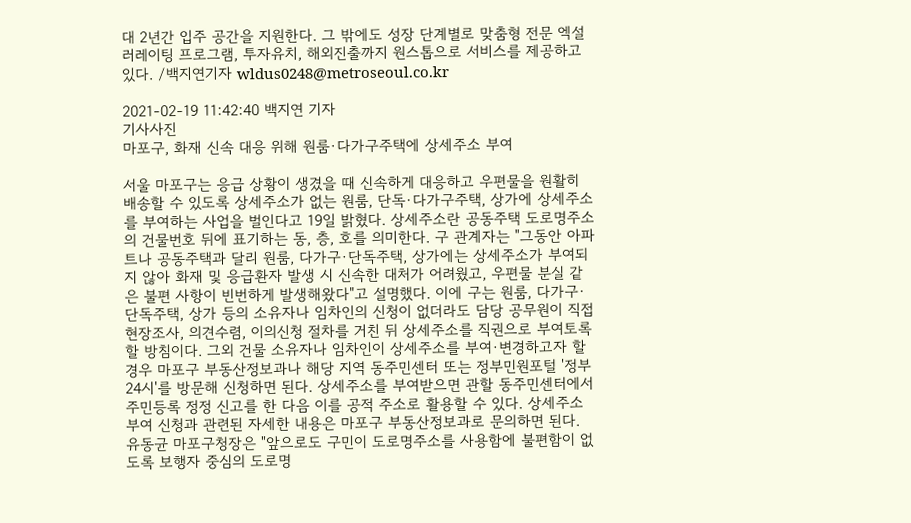대 2년간 입주 공간을 지원한다. 그 밖에도 성장 단계별로 맞춤형 전문 엑설러레이팅 프로그램, 투자유치, 해외진출까지 원스톱으로 서비스를 제공하고 있다. /백지연기자 wldus0248@metroseoul.co.kr

2021-02-19 11:42:40 백지연 기자
기사사진
마포구, 화재 신속 대응 위해 원룸·다가구주택에 상세주소 부여

서울 마포구는 응급 상황이 생겼을 때 신속하게 대응하고 우편물을 원활히 배송할 수 있도록 상세주소가 없는 원룸, 단독·다가구주택, 상가에 상세주소를 부여하는 사업을 벌인다고 19일 밝혔다. 상세주소란 공동주택 도로명주소의 건물번호 뒤에 표기하는 동, 층, 호를 의미한다. 구 관계자는 "그동안 아파트나 공동주택과 달리 원룸, 다가구·단독주택, 상가에는 상세주소가 부여되지 않아 화재 및 응급환자 발생 시 신속한 대처가 어려웠고, 우편물 분실 같은 불편 사항이 빈번하게 발생해왔다"고 설명했다. 이에 구는 원룸, 다가구·단독주택, 상가 등의 소유자나 임차인의 신청이 없더라도 담당 공무원이 직접 현장조사, 의견수렴, 이의신청 절차를 거친 뒤 상세주소를 직권으로 부여토록 할 방침이다. 그외 건물 소유자나 임차인이 상세주소를 부여·변경하고자 할 경우 마포구 부동산정보과나 해당 지역 동주민센터 또는 정부민원포털 '정부24시'를 방문해 신청하면 된다. 상세주소를 부여받으면 관할 동주민센터에서 주민등록 정정 신고를 한 다음 이를 공적 주소로 활용할 수 있다. 상세주소 부여 신청과 관련된 자세한 내용은 마포구 부동산정보과로 문의하면 된다. 유동균 마포구청장은 "앞으로도 구민이 도로명주소를 사용함에 불편함이 없도록 보행자 중심의 도로명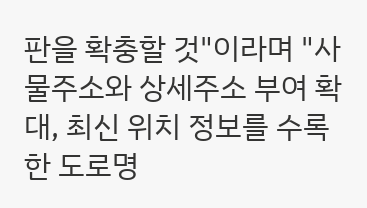판을 확충할 것"이라며 "사물주소와 상세주소 부여 확대, 최신 위치 정보를 수록한 도로명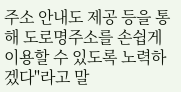주소 안내도 제공 등을 통해 도로명주소를 손쉽게 이용할 수 있도록 노력하겠다"라고 말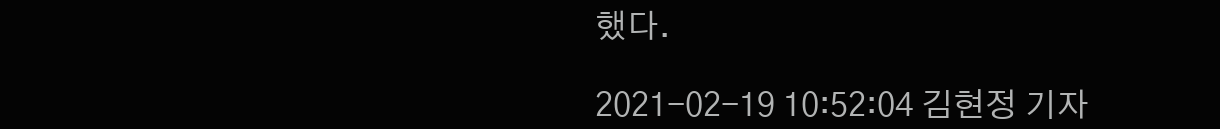했다.

2021-02-19 10:52:04 김현정 기자